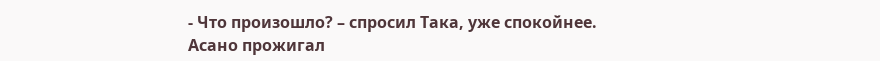- Что произошло? – спросил Така, уже спокойнее.
Асано прожигал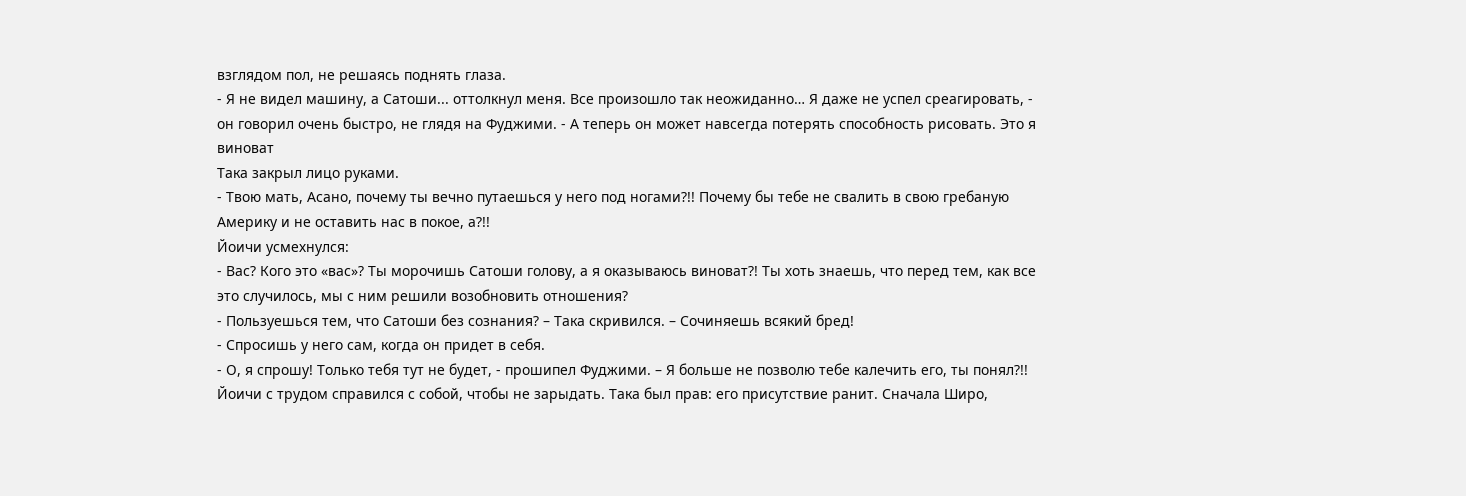взглядом пол, не решаясь поднять глаза.
- Я не видел машину, а Сатоши... оттолкнул меня. Все произошло так неожиданно… Я даже не успел среагировать, - он говорил очень быстро, не глядя на Фуджими. - А теперь он может навсегда потерять способность рисовать. Это я виноват
Така закрыл лицо руками.
- Твою мать, Асано, почему ты вечно путаешься у него под ногами?!! Почему бы тебе не свалить в свою гребаную Америку и не оставить нас в покое, а?!!
Йоичи усмехнулся:
- Вас? Кого это «вас»? Ты морочишь Сатоши голову, а я оказываюсь виноват?! Ты хоть знаешь, что перед тем, как все это случилось, мы с ним решили возобновить отношения?
- Пользуешься тем, что Сатоши без сознания? – Така скривился. – Сочиняешь всякий бред!
- Спросишь у него сам, когда он придет в себя.
- О, я спрошу! Только тебя тут не будет, - прошипел Фуджими. – Я больше не позволю тебе калечить его, ты понял?!!
Йоичи с трудом справился с собой, чтобы не зарыдать. Така был прав: его присутствие ранит. Сначала Широ,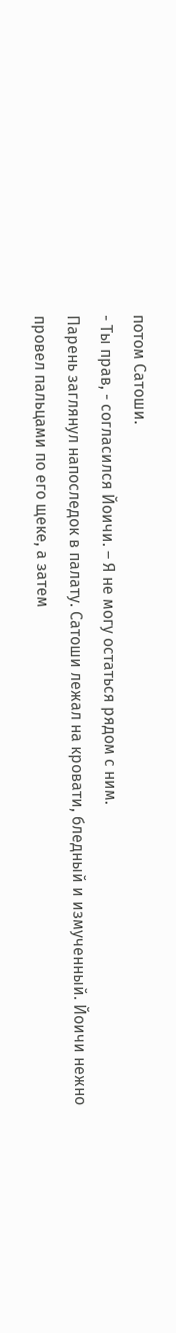потом Сатоши.
- Ты прав, - согласился Йоичи. – Я не могу остаться рядом с ним.
Парень заглянул напоследок в палату. Сатоши лежал на кровати, бледный и измученный. Йоичи нежно провел пальцами по его щеке, а затем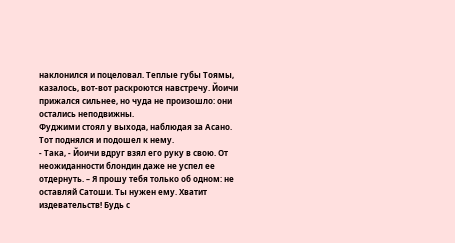наклонился и поцеловал. Теплые губы Тоямы, казалось, вот-вот раскроются навстречу. Йоичи прижался сильнее, но чуда не произошло: они остались неподвижны.
Фуджими стоял у выхода, наблюдая за Асано. Тот поднялся и подошел к нему.
- Така, - Йоичи вдруг взял его руку в свою. От неожиданности блондин даже не успел ее отдернуть. – Я прошу тебя только об одном: не оставляй Сатоши. Ты нужен ему. Хватит издевательств! Будь с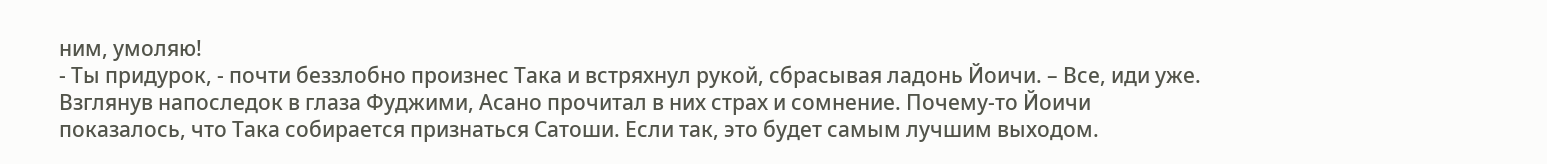ним, умоляю!
- Ты придурок, - почти беззлобно произнес Така и встряхнул рукой, сбрасывая ладонь Йоичи. – Все, иди уже.
Взглянув напоследок в глаза Фуджими, Асано прочитал в них страх и сомнение. Почему-то Йоичи показалось, что Така собирается признаться Сатоши. Если так, это будет самым лучшим выходом.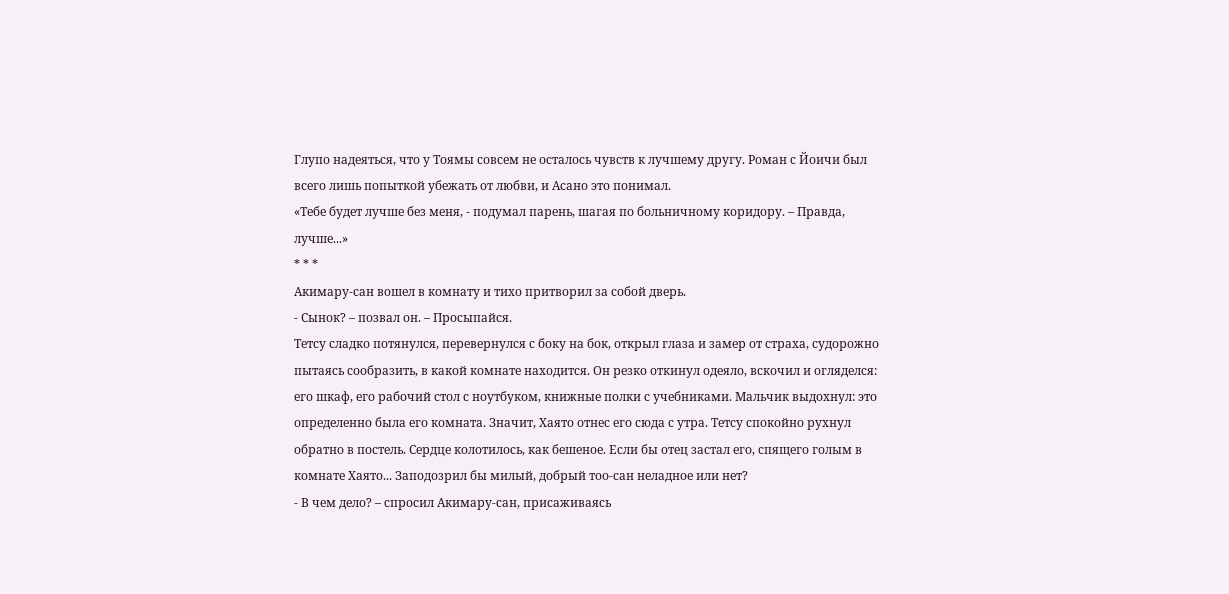Глупо надеяться, что у Тоямы совсем не осталось чувств к лучшему другу. Роман с Йоичи был всего лишь попыткой убежать от любви, и Асано это понимал.
«Тебе будет лучше без меня, - подумал парень, шагая по больничному коридору. – Правда, лучше...»
* * *
Акимару-сан вошел в комнату и тихо притворил за собой дверь.
- Сынок? – позвал он. – Просыпайся.
Тетсу сладко потянулся, перевернулся с боку на бок, открыл глаза и замер от страха, судорожно пытаясь сообразить, в какой комнате находится. Он резко откинул одеяло, вскочил и огляделся: его шкаф, его рабочий стол с ноутбуком, книжные полки с учебниками. Мальчик выдохнул: это определенно была его комната. Значит, Хаято отнес его сюда с утра. Тетсу спокойно рухнул обратно в постель. Сердце колотилось, как бешеное. Если бы отец застал его, спящего голым в комнате Хаято... Заподозрил бы милый, добрый тоо-сан неладное или нет?
- В чем дело? – спросил Акимару-сан, присаживаясь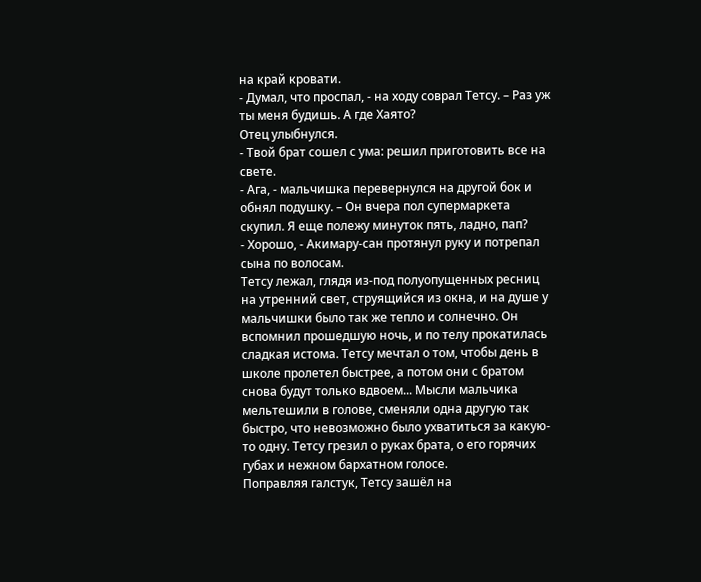на край кровати.
- Думал, что проспал, - на ходу соврал Тетсу. – Раз уж ты меня будишь. А где Хаято?
Отец улыбнулся.
- Твой брат сошел с ума: решил приготовить все на свете.
- Ага, - мальчишка перевернулся на другой бок и обнял подушку. – Он вчера пол супермаркета скупил. Я еще полежу минуток пять, ладно, пап?
- Хорошо, - Акимару-сан протянул руку и потрепал сына по волосам.
Тетсу лежал, глядя из-под полуопущенных ресниц на утренний свет, струящийся из окна, и на душе у мальчишки было так же тепло и солнечно. Он вспомнил прошедшую ночь, и по телу прокатилась сладкая истома. Тетсу мечтал о том, чтобы день в школе пролетел быстрее, а потом они с братом снова будут только вдвоем... Мысли мальчика мельтешили в голове, сменяли одна другую так быстро, что невозможно было ухватиться за какую-то одну. Тетсу грезил о руках брата, о его горячих губах и нежном бархатном голосе.
Поправляя галстук, Тетсу зашёл на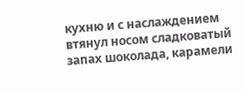кухню и с наслаждением втянул носом сладковатый запах шоколада, карамели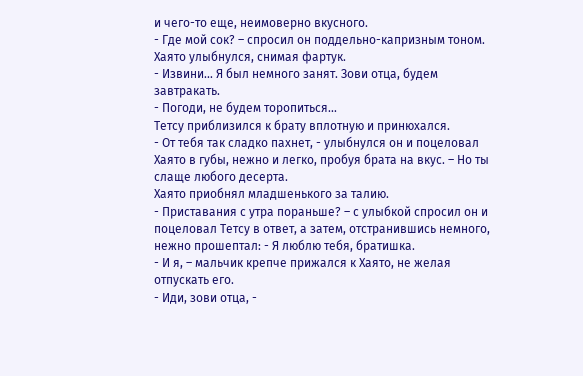и чего-то еще, неимоверно вкусного.
- Где мой сок? – спросил он поддельно-капризным тоном.
Хаято улыбнулся, снимая фартук.
- Извини... Я был немного занят. Зови отца, будем завтракать.
- Погоди, не будем торопиться...
Тетсу приблизился к брату вплотную и принюхался.
- От тебя так сладко пахнет, - улыбнулся он и поцеловал Хаято в губы, нежно и легко, пробуя брата на вкус. – Но ты слаще любого десерта.
Хаято приобнял младшенького за талию.
- Приставания с утра пораньше? – с улыбкой спросил он и поцеловал Тетсу в ответ, а затем, отстранившись немного, нежно прошептал: - Я люблю тебя, братишка.
- И я, – мальчик крепче прижался к Хаято, не желая отпускать его.
- Иди, зови отца, -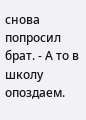снова попросил брат. - А то в школу опоздаем.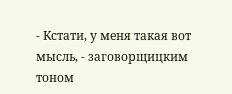- Кстати, у меня такая вот мысль, - заговорщицким тоном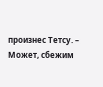произнес Тетсу. – Может, сбежим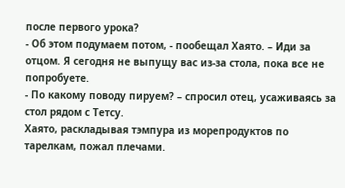после первого урока?
- Об этом подумаем потом, - пообещал Хаято. – Иди за отцом. Я сегодня не выпущу вас из-за стола, пока все не попробуете.
- По какому поводу пируем? – спросил отец, усаживаясь за стол рядом с Тетсу.
Хаято, раскладывая тэмпура из морепродуктов по тарелкам, пожал плечами.